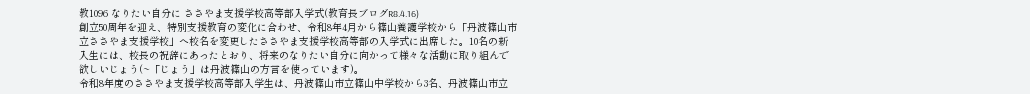教1096 なりたい自分に ささやま支援学校高等部入学式(教育長ブログR8.4.16)
創立50周年を迎え、特別支援教育の変化に合わせ、令和8年4月から篠山養護学校から「丹波篠山市立ささやま支援学校」へ校名を変更したささやま支援学校高等部の入学式に出席した。10名の新入生には、校長の祝辞にあったとおり、将来のなりたい自分に向かって様々な活動に取り組んで欲しいじょう(~「じょう」は丹波篠山の方言を使っています)。
令和8年度のささやま支援学校高等部入学生は、丹波篠山市立篠山中学校から3名、丹波篠山市立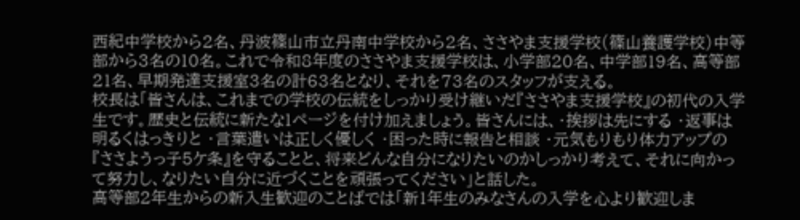西紀中学校から2名、丹波篠山市立丹南中学校から2名、ささやま支援学校(篠山養護学校)中等部から3名の10名。これで令和8年度のささやま支援学校は、小学部20名、中学部19名、高等部21名、早期発達支援室3名の計63名となり、それを73名のスタッフが支える。
校長は「皆さんは、これまでの学校の伝統をしっかり受け継いだ『ささやま支援学校』の初代の入学生です。歴史と伝統に新たな1ページを付け加えましょう。皆さんには、・挨拶は先にする ・返事は明るくはっきりと ・言葉遣いは正しく優しく ・困った時に報告と相談 ・元気もりもり体力アップの『ささようっ子5ケ条』を守ることと、将来どんな自分になりたいのかしっかり考えて、それに向かって努力し、なりたい自分に近づくことを頑張ってください」と話した。
高等部2年生からの新入生歓迎のことばでは「新1年生のみなさんの入学を心より歓迎しま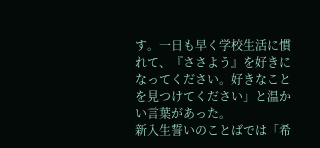す。一日も早く学校生活に慣れて、『ささよう』を好きになってください。好きなことを見つけてください」と温かい言葉があった。
新入生誓いのことばでは「希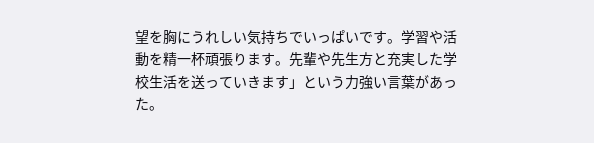望を胸にうれしい気持ちでいっぱいです。学習や活動を精一杯頑張ります。先輩や先生方と充実した学校生活を送っていきます」という力強い言葉があった。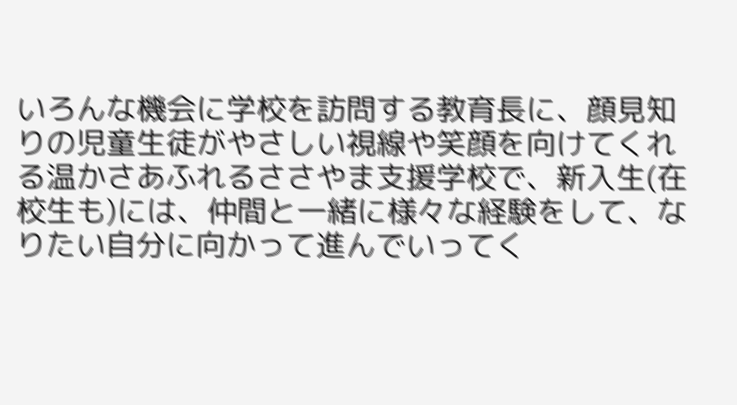いろんな機会に学校を訪問する教育長に、顔見知りの児童生徒がやさしい視線や笑顔を向けてくれる温かさあふれるささやま支援学校で、新入生(在校生も)には、仲間と一緒に様々な経験をして、なりたい自分に向かって進んでいってく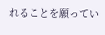れることを願ってい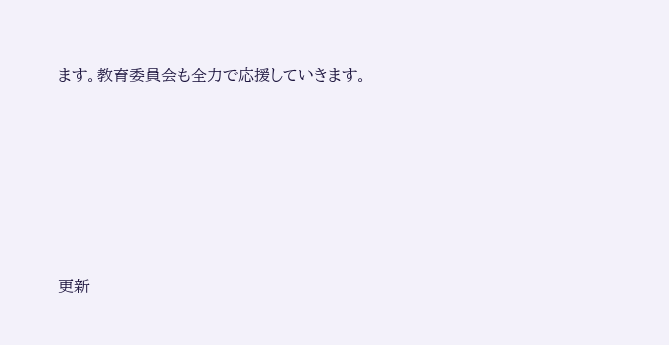ます。教育委員会も全力で応援していきます。










更新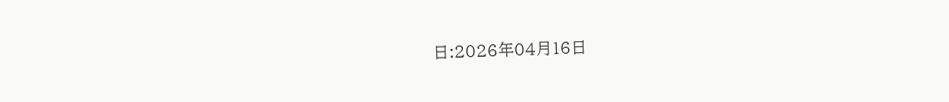日:2026年04月16日